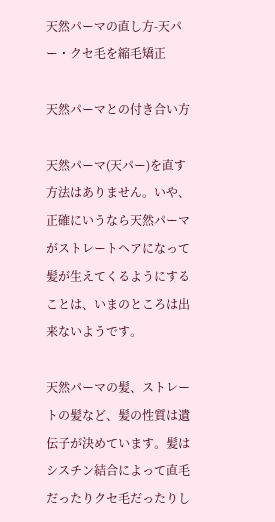天然パーマの直し方-天パー・クセ毛を縮毛矯正

天然パーマとの付き合い方

天然パーマ(天パー)を直す方法はありません。いや、正確にいうなら天然パーマがストレートヘアになって髪が生えてくるようにすることは、いまのところは出来ないようです。

天然パーマの髪、ストレートの髪など、髪の性質は遺伝子が決めています。髪はシスチン結合によって直毛だったりクセ毛だったりし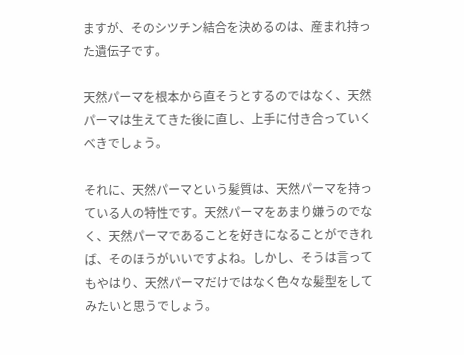ますが、そのシツチン結合を決めるのは、産まれ持った遺伝子です。

天然パーマを根本から直そうとするのではなく、天然パーマは生えてきた後に直し、上手に付き合っていくべきでしょう。

それに、天然パーマという髪質は、天然パーマを持っている人の特性です。天然パーマをあまり嫌うのでなく、天然パーマであることを好きになることができれば、そのほうがいいですよね。しかし、そうは言ってもやはり、天然パーマだけではなく色々な髪型をしてみたいと思うでしょう。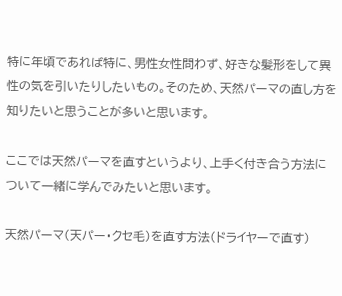特に年頃であれば特に、男性女性問わず、好きな髪形をして異性の気を引いたりしたいもの。そのため、天然パーマの直し方を知りたいと思うことが多いと思います。

ここでは天然パーマを直すというより、上手く付き合う方法について一緒に学んでみたいと思います。

天然パーマ(天パー・クセ毛)を直す方法(ドライヤーで直す)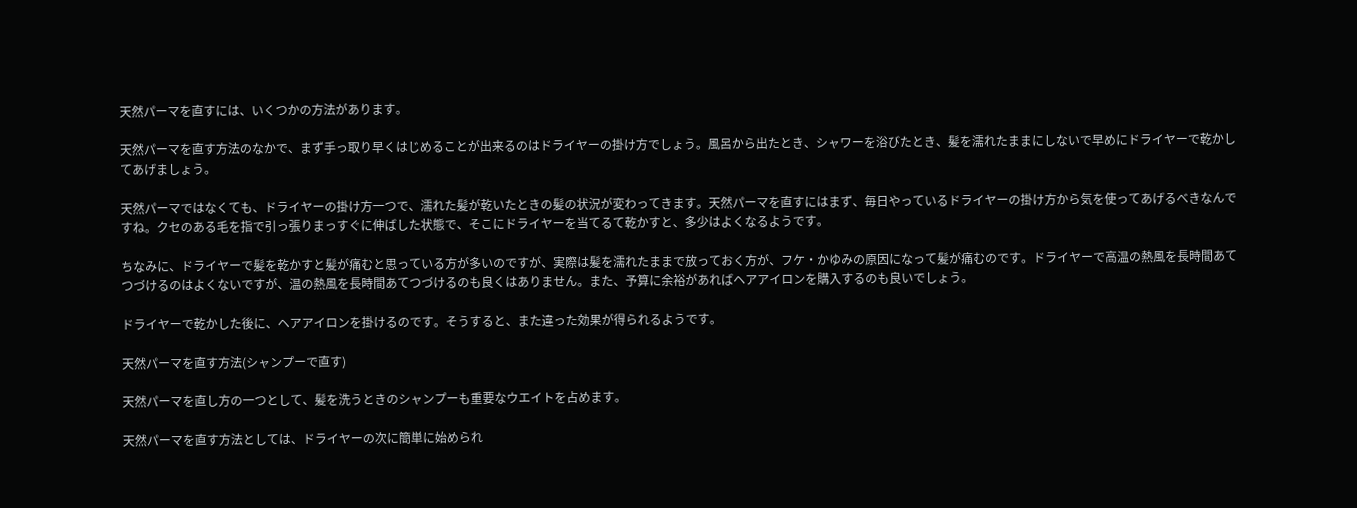天然パーマを直すには、いくつかの方法があります。

天然パーマを直す方法のなかで、まず手っ取り早くはじめることが出来るのはドライヤーの掛け方でしょう。風呂から出たとき、シャワーを浴びたとき、髪を濡れたままにしないで早めにドライヤーで乾かしてあげましょう。

天然パーマではなくても、ドライヤーの掛け方一つで、濡れた髪が乾いたときの髪の状況が変わってきます。天然パーマを直すにはまず、毎日やっているドライヤーの掛け方から気を使ってあげるべきなんですね。クセのある毛を指で引っ張りまっすぐに伸ばした状態で、そこにドライヤーを当てるて乾かすと、多少はよくなるようです。

ちなみに、ドライヤーで髪を乾かすと髪が痛むと思っている方が多いのですが、実際は髪を濡れたままで放っておく方が、フケ・かゆみの原因になって髪が痛むのです。ドライヤーで高温の熱風を長時間あてつづけるのはよくないですが、温の熱風を長時間あてつづけるのも良くはありません。また、予算に余裕があればヘアアイロンを購入するのも良いでしょう。

ドライヤーで乾かした後に、ヘアアイロンを掛けるのです。そうすると、また違った効果が得られるようです。

天然パーマを直す方法(シャンプーで直す)

天然パーマを直し方の一つとして、髪を洗うときのシャンプーも重要なウエイトを占めます。

天然パーマを直す方法としては、ドライヤーの次に簡単に始められ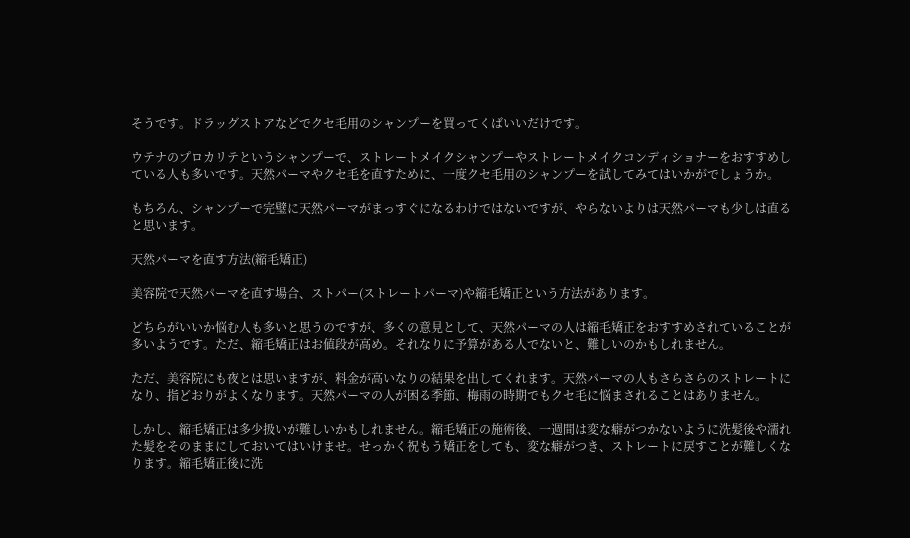そうです。ドラッグストアなどでクセ毛用のシャンプーを買ってくばいいだけです。

ウテナのプロカリテというシャンプーで、ストレートメイクシャンプーやストレートメイクコンディショナーをおすすめしている人も多いです。天然パーマやクセ毛を直すために、一度クセ毛用のシャンプーを試してみてはいかがでしょうか。

もちろん、シャンプーで完璧に天然パーマがまっすぐになるわけではないですが、やらないよりは天然パーマも少しは直ると思います。

天然パーマを直す方法(縮毛矯正)

美容院で天然パーマを直す場合、ストパー(ストレートパーマ)や縮毛矯正という方法があります。

どちらがいいか悩む人も多いと思うのですが、多くの意見として、天然パーマの人は縮毛矯正をおすすめされていることが多いようです。ただ、縮毛矯正はお値段が高め。それなりに予算がある人でないと、難しいのかもしれません。

ただ、美容院にも夜とは思いますが、料金が高いなりの結果を出してくれます。天然パーマの人もさらさらのストレートになり、指どおりがよくなります。天然パーマの人が困る季節、梅雨の時期でもクセ毛に悩まされることはありません。

しかし、縮毛矯正は多少扱いが難しいかもしれません。縮毛矯正の施術後、一週間は変な癖がつかないように洗髪後や濡れた髪をそのままにしておいてはいけませ。せっかく祝もう矯正をしても、変な癖がつき、ストレートに戻すことが難しくなります。縮毛矯正後に洗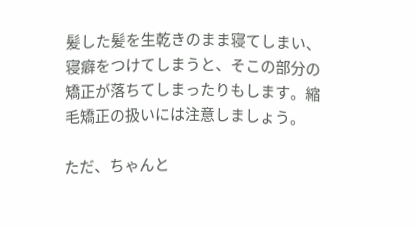髪した髪を生乾きのまま寝てしまい、寝癖をつけてしまうと、そこの部分の矯正が落ちてしまったりもします。縮毛矯正の扱いには注意しましょう。

ただ、ちゃんと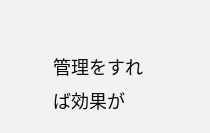管理をすれば効果が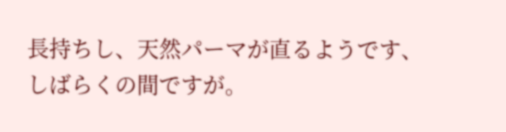長持ちし、天然パーマが直るようです、しばらくの間ですが。